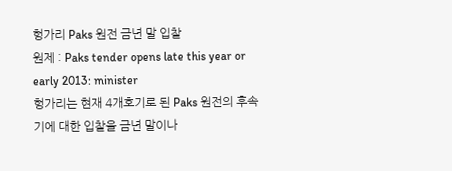헝가리 Paks 원전 금년 말 입찰
원제 : Paks tender opens late this year or early 2013: minister
헝가리는 현재 4개호기로 된 Paks 원전의 후속기에 대한 입찰을 금년 말이나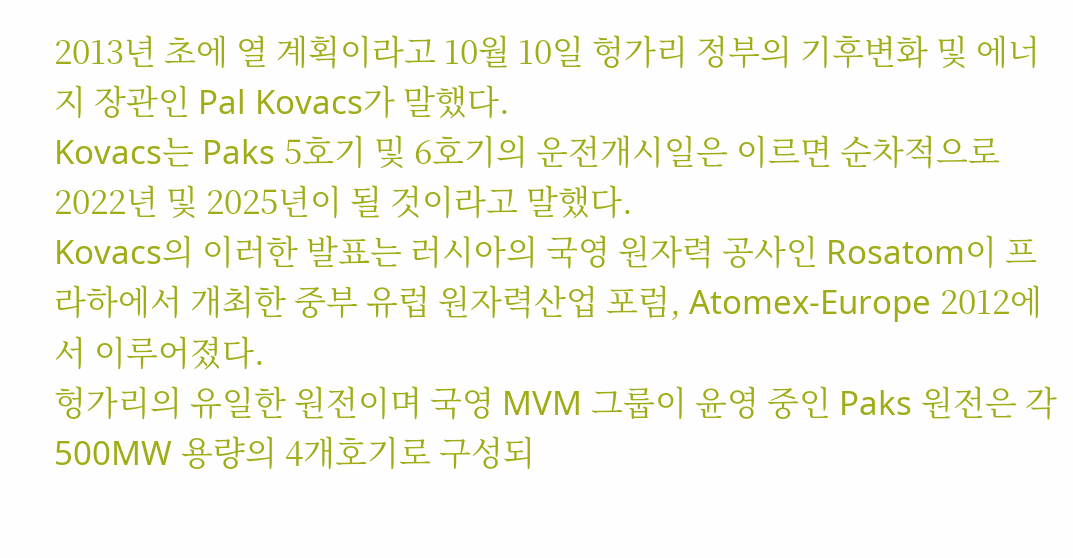2013년 초에 열 계획이라고 10월 10일 헝가리 정부의 기후변화 및 에너지 장관인 Pal Kovacs가 말했다.
Kovacs는 Paks 5호기 및 6호기의 운전개시일은 이르면 순차적으로 2022년 및 2025년이 될 것이라고 말했다.
Kovacs의 이러한 발표는 러시아의 국영 원자력 공사인 Rosatom이 프라하에서 개최한 중부 유럽 원자력산업 포럼, Atomex-Europe 2012에서 이루어졌다.
헝가리의 유일한 원전이며 국영 MVM 그룹이 윤영 중인 Paks 원전은 각 500MW 용량의 4개호기로 구성되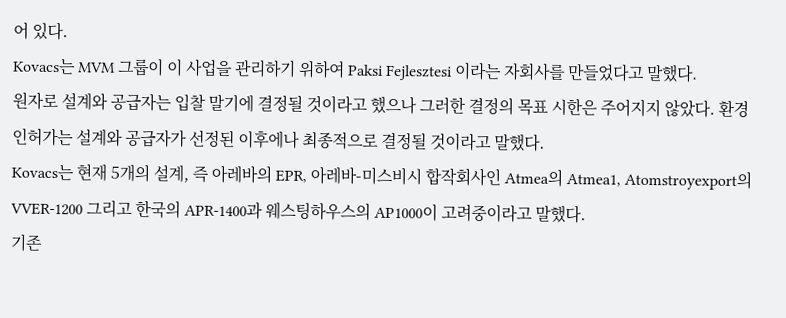어 있다.
Kovacs는 MVM 그룹이 이 사업을 관리하기 위하여 Paksi Fejlesztesi 이라는 자회사를 만들었다고 말했다.
원자로 설계와 공급자는 입찰 말기에 결정될 것이라고 했으나 그러한 결정의 목표 시한은 주어지지 않았다. 환경 인허가는 설계와 공급자가 선정된 이후에나 최종적으로 결정될 것이라고 말했다.
Kovacs는 현재 5개의 설계, 즉 아레바의 EPR, 아레바-미스비시 합작회사인 Atmea의 Atmea1, Atomstroyexport의 VVER-1200 그리고 한국의 APR-1400과 웨스팅하우스의 AP1000이 고려중이라고 말했다.
기존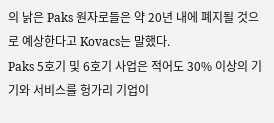의 낡은 Paks 원자로들은 약 20년 내에 폐지될 것으로 예상한다고 Kovacs는 말했다.
Paks 5호기 및 6호기 사업은 적어도 30% 이상의 기기와 서비스를 헝가리 기업이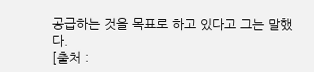공급하는 것을 목표로 하고 있다고 그는 말했다.
[출처 :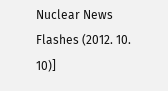Nuclear News Flashes (2012. 10. 10)]